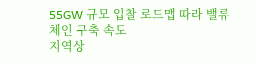55GW 규모 입찰 로드맵 따라 밸류체인 구축 속도
지역상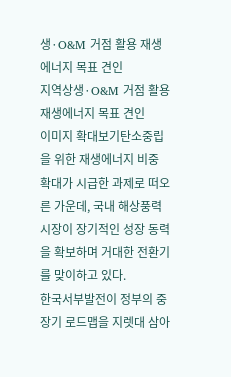생·O&M 거점 활용 재생에너지 목표 견인
지역상생·O&M 거점 활용 재생에너지 목표 견인
이미지 확대보기탄소중립을 위한 재생에너지 비중 확대가 시급한 과제로 떠오른 가운데, 국내 해상풍력 시장이 장기적인 성장 동력을 확보하며 거대한 전환기를 맞이하고 있다.
한국서부발전이 정부의 중장기 로드맵을 지렛대 삼아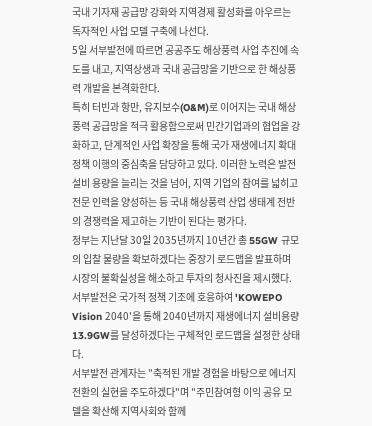국내 기자재 공급망 강화와 지역경제 활성화를 아우르는 독자적인 사업 모델 구축에 나선다.
5일 서부발전에 따르면 공공주도 해상풍력 사업 추진에 속도를 내고, 지역상생과 국내 공급망을 기반으로 한 해상풍력 개발을 본격화한다.
특히 터빈과 항만, 유지보수(O&M)로 이어지는 국내 해상풍력 공급망을 적극 활용함으로써 민간기업과의 협업을 강화하고, 단계적인 사업 확장을 통해 국가 재생에너지 확대 정책 이행의 중심축을 담당하고 있다. 이러한 노력은 발전 설비 용량을 늘리는 것을 넘어, 지역 기업의 참여를 넓히고 전문 인력을 양성하는 등 국내 해상풍력 산업 생태계 전반의 경쟁력을 제고하는 기반이 된다는 평가다.
정부는 지난달 30일 2035년까지 10년간 총 55GW 규모의 입찰 물량을 확보하겠다는 중장기 로드맵을 발표하며 시장의 불확실성을 해소하고 투자의 청사진을 제시했다.
서부발전은 국가적 정책 기조에 호응하여 'KOWEPO Vision 2040'을 통해 2040년까지 재생에너지 설비용량 13.9GW를 달성하겠다는 구체적인 로드맵을 설정한 상태다.
서부발전 관계자는 "축적된 개발 경험을 바탕으로 에너지 전환의 실현을 주도하겠다"며 "주민참여형 이익 공유 모델을 확산해 지역사회와 함께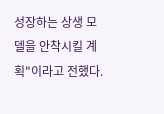성장하는 상생 모델을 안착시킬 계획"이라고 전했다.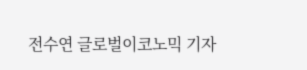전수연 글로벌이코노믹 기자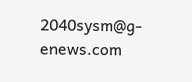2040sysm@g-enews.com